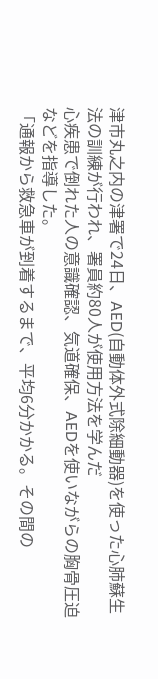津市丸之内の津署で24日、AED(自動体外式除細動器)を使った心肺蘇生法の訓練が行われ、署員約80人が使用方法を学んだ
心疾患で倒れた人の意識確認、気道確保、AEDを使いながらの胸骨圧迫などを指導した。
「通報から救急車が到着するまで、平均6分かかる。その間の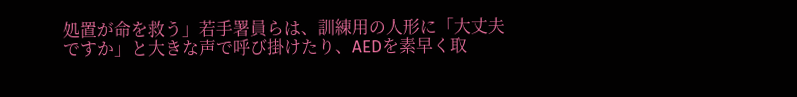処置が命を救う」若手署員らは、訓練用の人形に「大丈夫ですか」と大きな声で呼び掛けたり、AEDを素早く取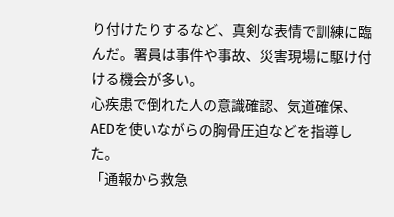り付けたりするなど、真剣な表情で訓練に臨んだ。署員は事件や事故、災害現場に駆け付ける機会が多い。
心疾患で倒れた人の意識確認、気道確保、AEDを使いながらの胸骨圧迫などを指導した。
「通報から救急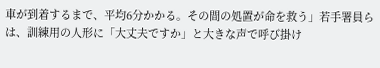車が到着するまで、平均6分かかる。その間の処置が命を救う」若手署員らは、訓練用の人形に「大丈夫ですか」と大きな声で呼び掛け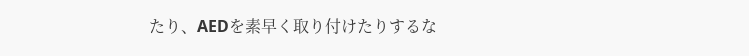たり、AEDを素早く取り付けたりするな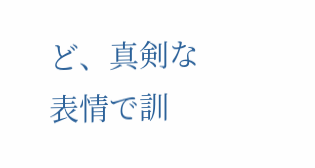ど、真剣な表情で訓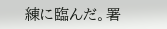練に臨んだ。署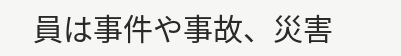員は事件や事故、災害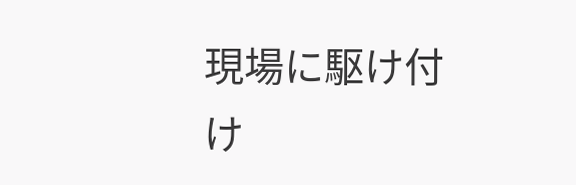現場に駆け付け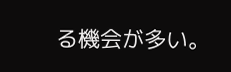る機会が多い。